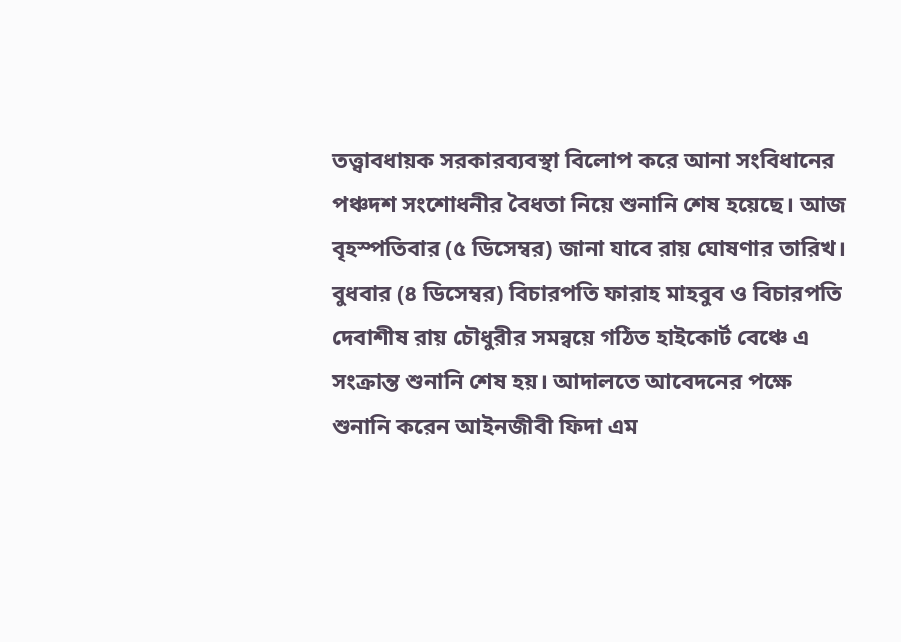তত্ত্বাবধায়ক সরকারব্যবস্থা বিলোপ করে আনা সংবিধানের পঞ্চদশ সংশোধনীর বৈধতা নিয়ে শুনানি শেষ হয়েছে। আজ বৃহস্পতিবার (৫ ডিসেম্বর) জানা যাবে রায় ঘোষণার তারিখ।
বুধবার (৪ ডিসেম্বর) বিচারপতি ফারাহ মাহবুব ও বিচারপতি দেবাশীষ রায় চৌধুরীর সমন্বয়ে গঠিত হাইকোর্ট বেঞ্চে এ সংক্রান্ত শুনানি শেষ হয়। আদালতে আবেদনের পক্ষে শুনানি করেন আইনজীবী ফিদা এম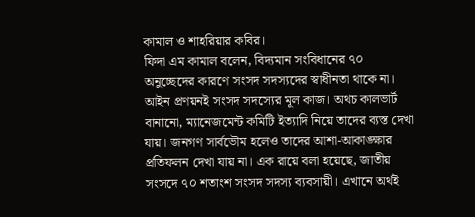কামাল ও শাহরিয়ার কবির।
ফিদা এম কামাল বলেন, বিদ্যমান সংবিধানের ৭০ অনুচ্ছেদের কারণে সংসদ সদস্যদের স্বাধীনতা থাকে না। আইন প্রণয়নই সংসদ সদস্যের মূল কাজ। অথচ কালভার্ট বানানো, ম্যানেজমেন্ট কমিটি ইত্যাদি নিয়ে তাদের ব্যস্ত দেখা যায়। জনগণ সার্বভৌম হলেও তাদের আশা-আকাঙ্ক্ষার প্রতিফলন দেখা যায় না। এক রায়ে বলা হয়েছে, জাতীয় সংসদে ৭০ শতাংশ সংসদ সদস্য ব্যবসায়ী। এখানে অর্থই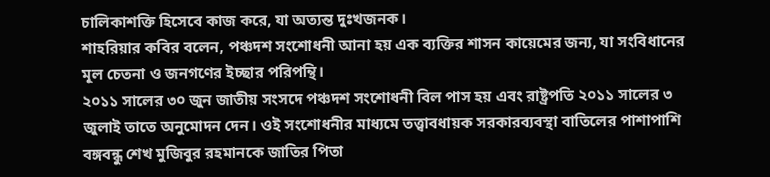চালিকাশক্তি হিসেবে কাজ করে, যা অত্যন্ত দুঃখজনক।
শাহরিয়ার কবির বলেন, পঞ্চদশ সংশোধনী আনা হয় এক ব্যক্তির শাসন কায়েমের জন্য, যা সংবিধানের মূল চেতনা ও জনগণের ইচ্ছার পরিপন্থি।
২০১১ সালের ৩০ জুন জাতীয় সংসদে পঞ্চদশ সংশোধনী বিল পাস হয় এবং রাষ্ট্রপতি ২০১১ সালের ৩ জুলাই তাতে অনুমোদন দেন। ওই সংশোধনীর মাধ্যমে তত্ত্বাবধায়ক সরকারব্যবস্থা বাতিলের পাশাপাশি বঙ্গবন্ধু শেখ মুজিবুর রহমানকে জাতির পিতা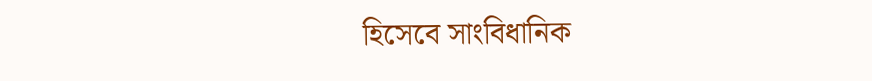হিসেবে সাংবিধানিক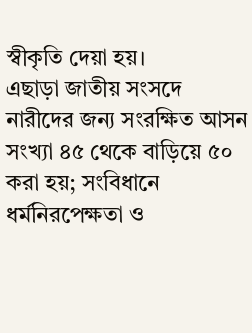স্বীকৃতি দেয়া হয়।
এছাড়া জাতীয় সংসদে নারীদের জন্য সংরক্ষিত আসন সংখ্যা ৪৫ থেকে বাড়িয়ে ৫০ করা হয়; সংবিধানে ধর্মনিরপেক্ষতা ও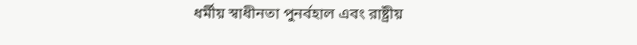ধর্মীয় স্বাধীনতা পুনর্বহাল এবং রাষ্ট্রীয়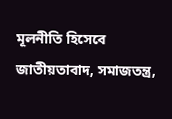মূলনীতি হিসেবে জাতীয়তাবাদ, সমাজতন্ত্র,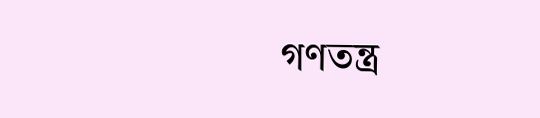গণতন্ত্র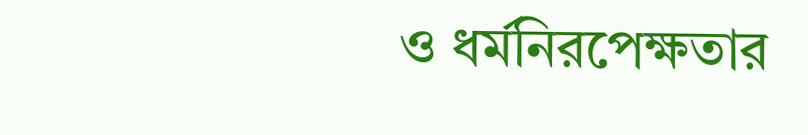ও ধর্মনিরপেক্ষতার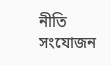নীতি সংযোজন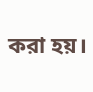করা হয়।